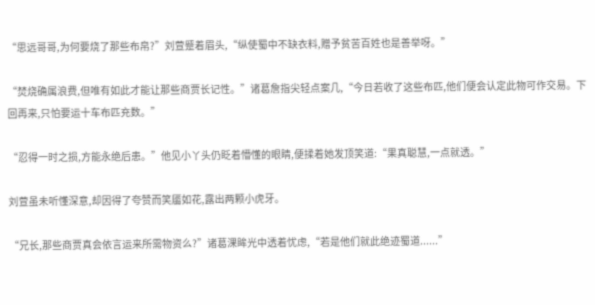“思远哥哥,为何要烧了那些布帛?”刘萱蹙着眉头,“纵使蜀中不缺衣料,赠予贫苦百姓也是善举呀。”

“焚烧确属浪费,但唯有如此才能让那些商贾长记性。”诸葛詹指尖轻点案几,“今日若收了这些布匹,他们便会认定此物可作交易。下回再来,只怕要运十车布匹充数。”

“忍得一时之损,方能永绝后患。”他见小丫头仍眨着懵懂的眼睛,便揉着她发顶笑道:“果真聪慧,一点就透。”

刘萱虽未听懂深意,却因得了夸赞而笑靥如花,露出两颗小虎牙。

“兄长,那些商贾真会依言运来所需物资么?”诸葛淉眸光中透着忧虑,“若是他们就此绝迹蜀道......”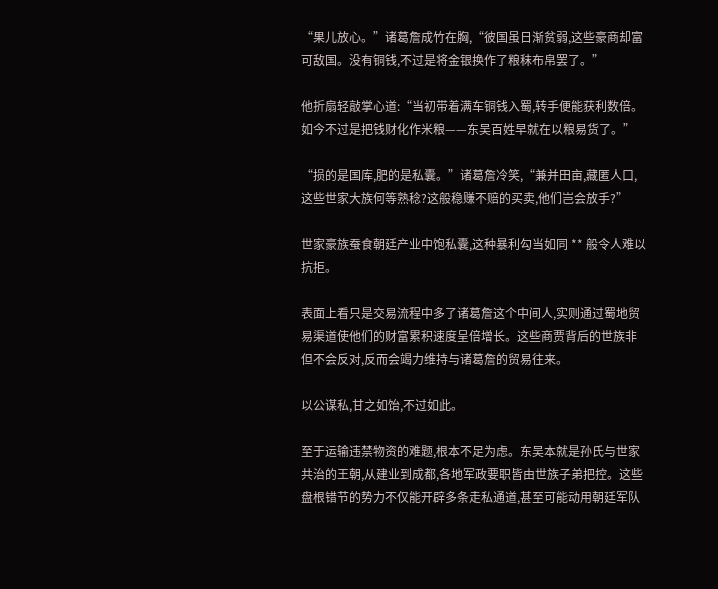“果儿放心。”诸葛詹成竹在胸,“彼国虽日渐贫弱,这些豪商却富可敌国。没有铜钱,不过是将金银换作了粮秣布帛罢了。”

他折扇轻敲掌心道:“当初带着满车铜钱入蜀,转手便能获利数倍。如今不过是把钱财化作米粮——东吴百姓早就在以粮易货了。”

“损的是国库,肥的是私囊。”诸葛詹冷笑,“兼并田亩,藏匿人口,这些世家大族何等熟稔?这般稳赚不赔的买卖,他们岂会放手?”

世家豪族蚕食朝廷产业中饱私囊,这种暴利勾当如同 ** 般令人难以抗拒。

表面上看只是交易流程中多了诸葛詹这个中间人,实则通过蜀地贸易渠道使他们的财富累积速度呈倍增长。这些商贾背后的世族非但不会反对,反而会竭力维持与诸葛詹的贸易往来。

以公谋私,甘之如饴,不过如此。

至于运输违禁物资的难题,根本不足为虑。东吴本就是孙氏与世家共治的王朝,从建业到成都,各地军政要职皆由世族子弟把控。这些盘根错节的势力不仅能开辟多条走私通道,甚至可能动用朝廷军队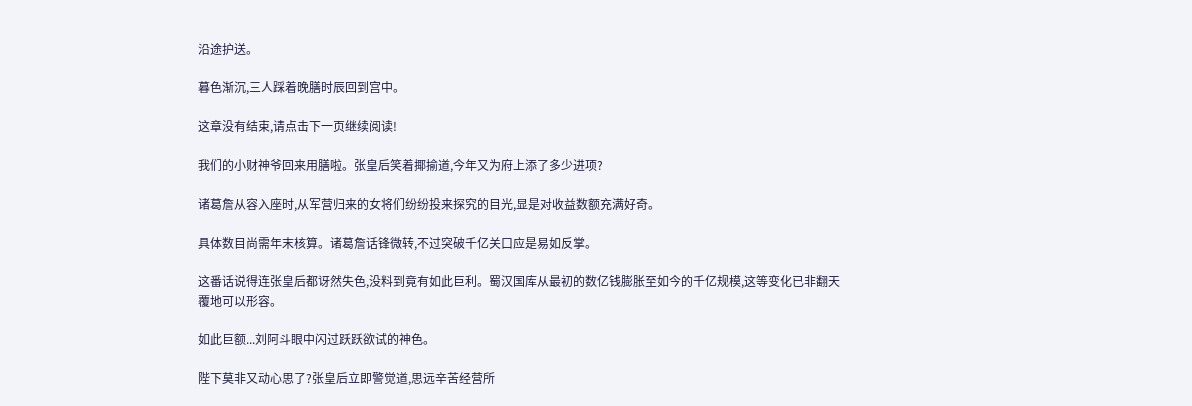沿途护送。

暮色渐沉,三人踩着晚膳时辰回到宫中。

这章没有结束,请点击下一页继续阅读!

我们的小财神爷回来用膳啦。张皇后笑着揶揄道,今年又为府上添了多少进项?

诸葛詹从容入座时,从军营归来的女将们纷纷投来探究的目光,显是对收益数额充满好奇。

具体数目尚需年末核算。诸葛詹话锋微转,不过突破千亿关口应是易如反掌。

这番话说得连张皇后都讶然失色,没料到竟有如此巨利。蜀汉国库从最初的数亿钱膨胀至如今的千亿规模,这等变化已非翻天覆地可以形容。

如此巨额...刘阿斗眼中闪过跃跃欲试的神色。

陛下莫非又动心思了?张皇后立即警觉道,思远辛苦经营所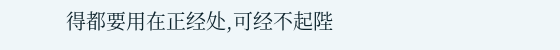得都要用在正经处,可经不起陛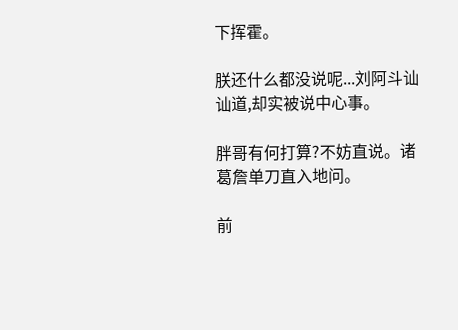下挥霍。

朕还什么都没说呢...刘阿斗讪讪道,却实被说中心事。

胖哥有何打算?不妨直说。诸葛詹单刀直入地问。

前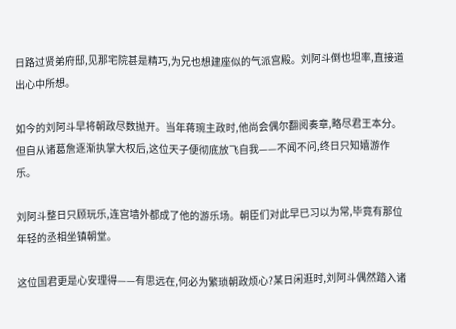日路过贤弟府邸,见那宅院甚是精巧,为兄也想建座似的气派宫殿。刘阿斗倒也坦率,直接道出心中所想。

如今的刘阿斗早将朝政尽数抛开。当年蒋琬主政时,他尚会偶尔翻阅奏章,略尽君王本分。但自从诸葛詹逐渐执掌大权后,这位天子便彻底放飞自我——不闻不问,终日只知嬉游作乐。

刘阿斗整日只顾玩乐,连宫墙外都成了他的游乐场。朝臣们对此早已习以为常,毕竟有那位年轻的丞相坐镇朝堂。

这位国君更是心安理得——有思远在,何必为繁琐朝政烦心?某日闲逛时,刘阿斗偶然踏入诸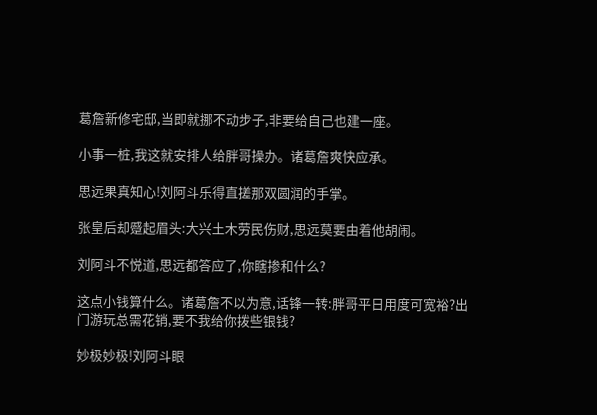葛詹新修宅邸,当即就挪不动步子,非要给自己也建一座。

小事一桩,我这就安排人给胖哥操办。诸葛詹爽快应承。

思远果真知心!刘阿斗乐得直搓那双圆润的手掌。

张皇后却蹙起眉头:大兴土木劳民伤财,思远莫要由着他胡闹。

刘阿斗不悦道,思远都答应了,你瞎掺和什么?

这点小钱算什么。诸葛詹不以为意,话锋一转:胖哥平日用度可宽裕?出门游玩总需花销,要不我给你拨些银钱?

妙极妙极!刘阿斗眼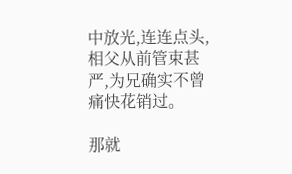中放光,连连点头,相父从前管束甚严,为兄确实不曾痛快花销过。

那就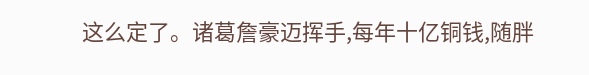这么定了。诸葛詹豪迈挥手,每年十亿铜钱,随胖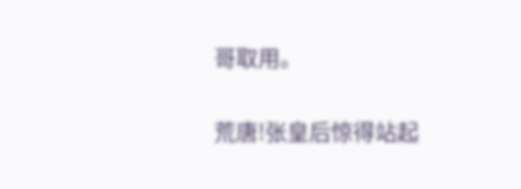哥取用。

荒唐!张皇后惊得站起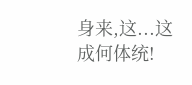身来,这...这成何体统!